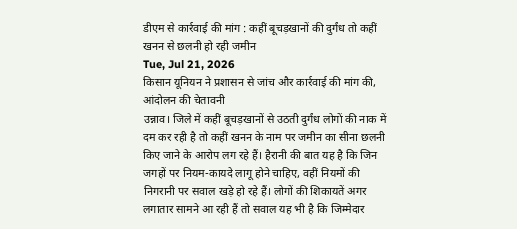डीएम से कार्रवाई की मांग : कहीं बूचड़खानों की दुर्गंध तो कहीं खनन से छलनी हो रही जमीन
Tue, Jul 21, 2026
किसान यूनियन ने प्रशासन से जांच और कार्रवाई की मांग की, आंदोलन की चेतावनी
उन्नाव। जिले में कहीं बूचड़खानों से उठती दुर्गंध लोगों की नाक में दम कर रही है तो कहीं खनन के नाम पर जमीन का सीना छलनी किए जाने के आरोप लग रहे हैं। हैरानी की बात यह है कि जिन जगहों पर नियम-कायदे लागू होने चाहिए, वहीं नियमों की निगरानी पर सवाल खड़े हो रहे हैं। लोगों की शिकायतें अगर लगातार सामने आ रही हैं तो सवाल यह भी है कि जिम्मेदार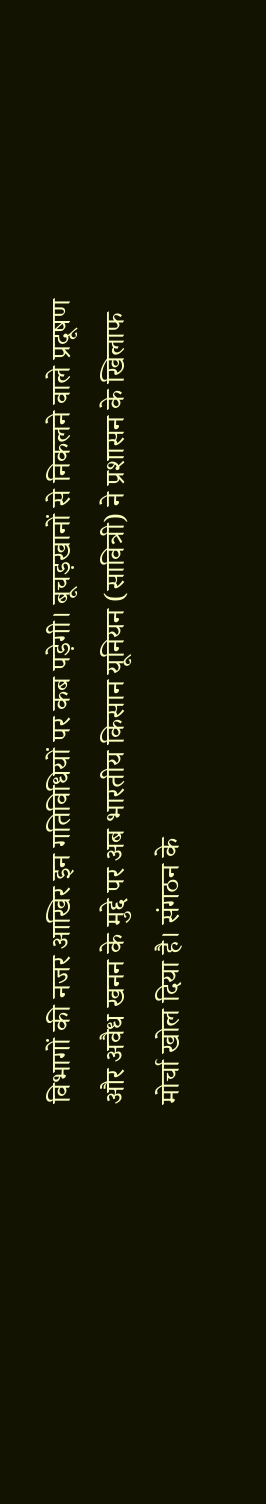विभागों की नजर आखिर इन गतिविधियों पर कब पड़ेगी। बूचड़खानों से निकलने वाले प्रदूषण और अवैध खनन के मुद्दे पर अब भारतीय किसान यूनियन (सावित्री) ने प्रशासन के खिलाफ मोर्चा खोल दिया है। संगठन के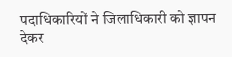पदाधिकारियों ने जिलाधिकारी को ज्ञापन देकर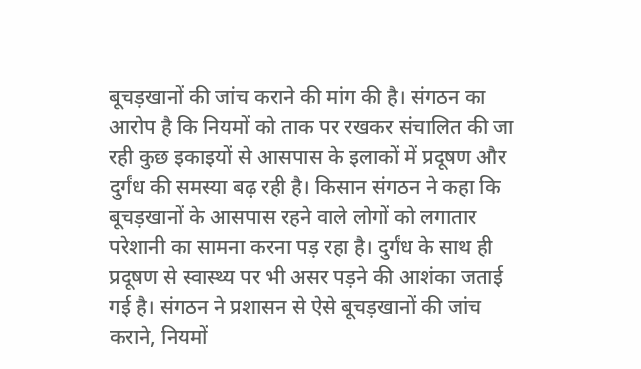बूचड़खानों की जांच कराने की मांग की है। संगठन का आरोप है कि नियमों को ताक पर रखकर संचालित की जा रही कुछ इकाइयों से आसपास के इलाकों में प्रदूषण और दुर्गंध की समस्या बढ़ रही है। किसान संगठन ने कहा कि बूचड़खानों के आसपास रहने वाले लोगों को लगातार परेशानी का सामना करना पड़ रहा है। दुर्गंध के साथ ही प्रदूषण से स्वास्थ्य पर भी असर पड़ने की आशंका जताई गई है। संगठन ने प्रशासन से ऐसे बूचड़खानों की जांच कराने, नियमों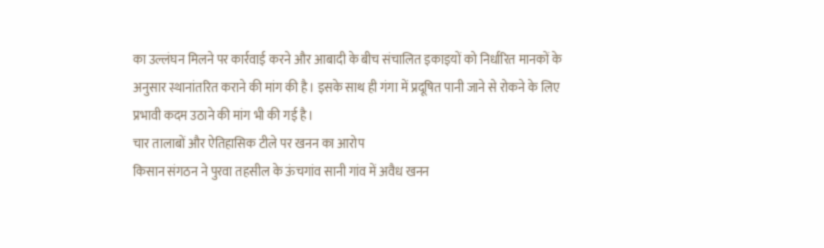का उल्लंघन मिलने पर कार्रवाई करने और आबादी के बीच संचालित इकाइयों को निर्धारित मानकों के अनुसार स्थानांतरित कराने की मांग की है। इसके साथ ही गंगा में प्रदूषित पानी जाने से रोकने के लिए प्रभावी कदम उठाने की मांग भी की गई है।
चार तालाबों और ऐतिहासिक टीले पर खनन का आरोप
किसान संगठन ने पुरवा तहसील के ऊंचगांव सानी गांव में अवैध खनन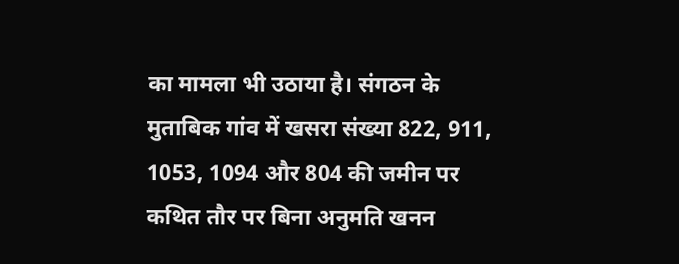का मामला भी उठाया है। संगठन के मुताबिक गांव में खसरा संख्या 822, 911, 1053, 1094 और 804 की जमीन पर कथित तौर पर बिना अनुमति खनन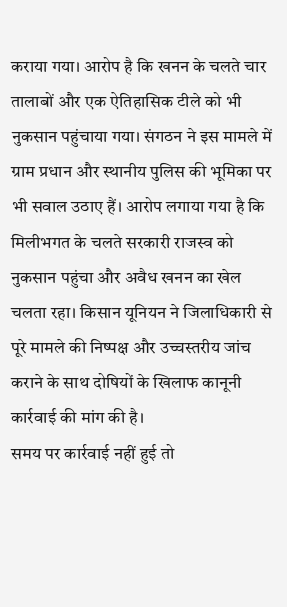कराया गया। आरोप है कि खनन के चलते चार तालाबों और एक ऐतिहासिक टीले को भी नुकसान पहुंचाया गया। संगठन ने इस मामले में ग्राम प्रधान और स्थानीय पुलिस की भूमिका पर भी सवाल उठाए हैं। आरोप लगाया गया है कि मिलीभगत के चलते सरकारी राजस्व को नुकसान पहुंचा और अवैध खनन का खेल चलता रहा। किसान यूनियन ने जिलाधिकारी से पूरे मामले की निष्पक्ष और उच्चस्तरीय जांच कराने के साथ दोषियों के खिलाफ कानूनी कार्रवाई की मांग की है।
समय पर कार्रवाई नहीं हुई तो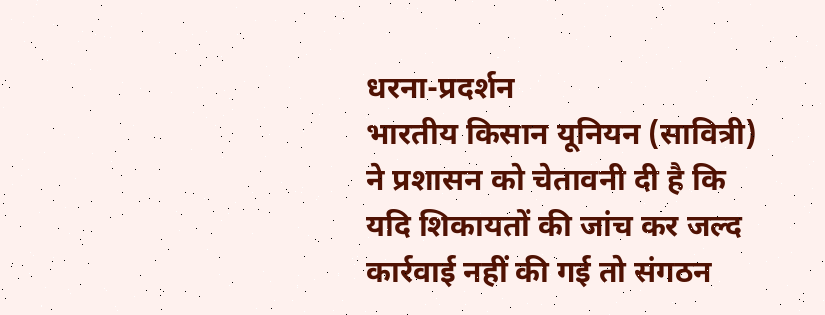धरना-प्रदर्शन
भारतीय किसान यूनियन (सावित्री) ने प्रशासन को चेतावनी दी है कि यदि शिकायतों की जांच कर जल्द कार्रवाई नहीं की गई तो संगठन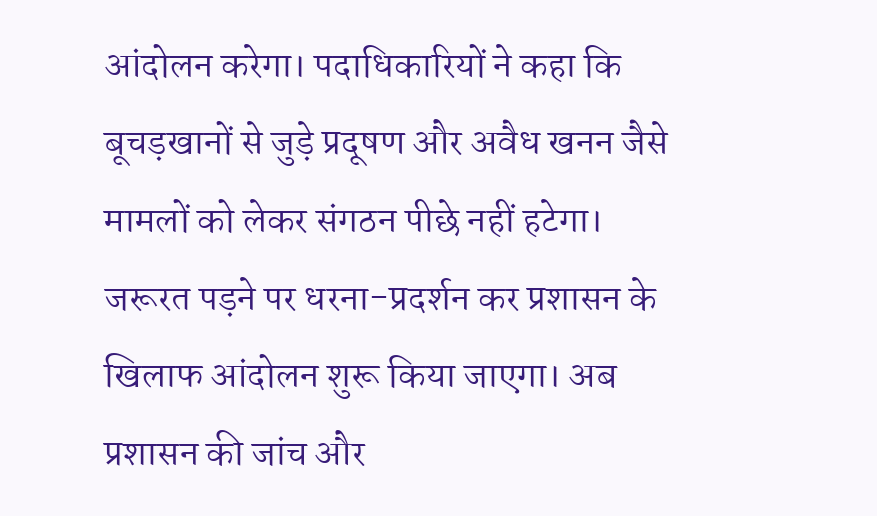आंदोलन करेगा। पदाधिकारियों ने कहा कि बूचड़खानों से जुड़े प्रदूषण और अवैध खनन जैसे मामलों को लेकर संगठन पीछे नहीं हटेगा। जरूरत पड़ने पर धरना-प्रदर्शन कर प्रशासन के खिलाफ आंदोलन शुरू किया जाएगा। अब प्रशासन की जांच और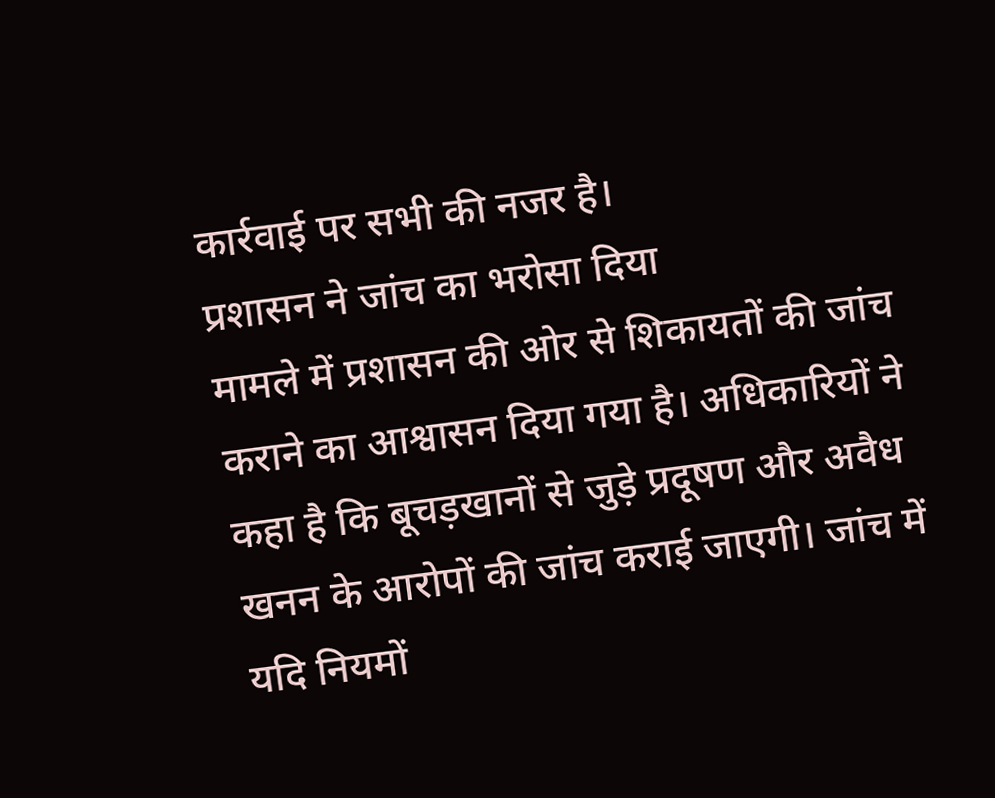कार्रवाई पर सभी की नजर है।
प्रशासन ने जांच का भरोसा दिया
मामले में प्रशासन की ओर से शिकायतों की जांच कराने का आश्वासन दिया गया है। अधिकारियों ने कहा है कि बूचड़खानों से जुड़े प्रदूषण और अवैध खनन के आरोपों की जांच कराई जाएगी। जांच में यदि नियमों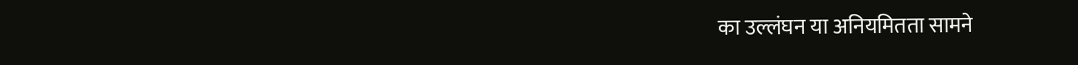का उल्लंघन या अनियमितता सामने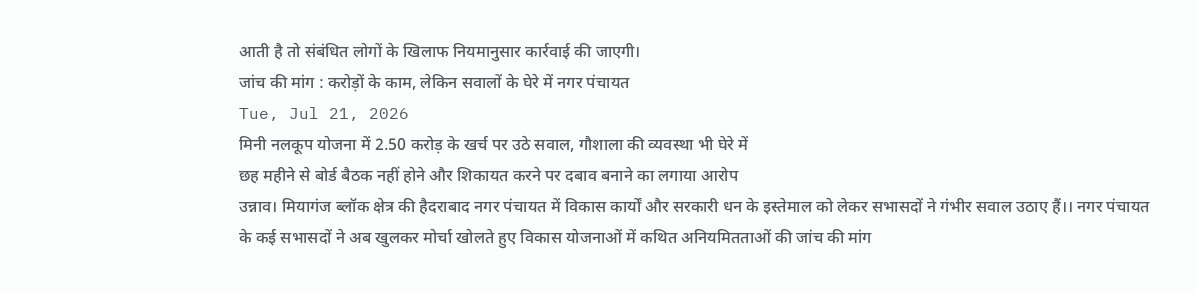आती है तो संबंधित लोगों के खिलाफ नियमानुसार कार्रवाई की जाएगी।
जांच की मांग : करोड़ों के काम, लेकिन सवालों के घेरे में नगर पंचायत
Tue, Jul 21, 2026
मिनी नलकूप योजना में 2.50 करोड़ के खर्च पर उठे सवाल, गौशाला की व्यवस्था भी घेरे में
छह महीने से बोर्ड बैठक नहीं होने और शिकायत करने पर दबाव बनाने का लगाया आरोप
उन्नाव। मियागंज ब्लॉक क्षेत्र की हैदराबाद नगर पंचायत में विकास कार्यों और सरकारी धन के इस्तेमाल को लेकर सभासदों ने गंभीर सवाल उठाए हैं।। नगर पंचायत के कई सभासदों ने अब खुलकर मोर्चा खोलते हुए विकास योजनाओं में कथित अनियमितताओं की जांच की मांग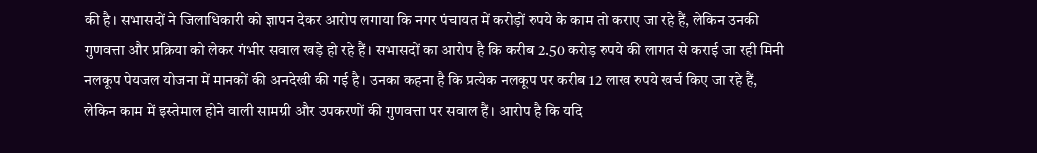की है। सभासदों ने जिलाधिकारी को ज्ञापन देकर आरोप लगाया कि नगर पंचायत में करोड़ों रुपये के काम तो कराए जा रहे हैं, लेकिन उनकी गुणवत्ता और प्रक्रिया को लेकर गंभीर सवाल खड़े हो रहे हैं। सभासदों का आरोप है कि करीब 2.50 करोड़ रुपये की लागत से कराई जा रही मिनी नलकूप पेयजल योजना में मानकों की अनदेखी की गई है। उनका कहना है कि प्रत्येक नलकूप पर करीब 12 लाख रुपये खर्च किए जा रहे हैं, लेकिन काम में इस्तेमाल होने वाली सामग्री और उपकरणों की गुणवत्ता पर सवाल हैं। आरोप है कि यदि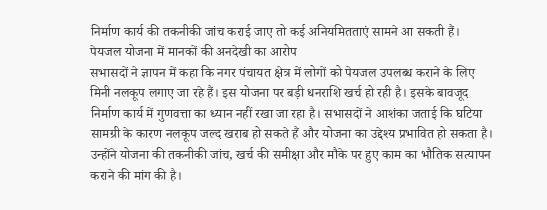निर्माण कार्य की तकनीकी जांच कराई जाए तो कई अनियमितताएं सामने आ सकती हैं।
पेयजल योजना में मानकों की अनदेखी का आरोप
सभासदों ने ज्ञापन में कहा कि नगर पंचायत क्षेत्र में लोगों को पेयजल उपलब्ध कराने के लिए मिनी नलकूप लगाए जा रहे हैं। इस योजना पर बड़ी धनराशि खर्च हो रही है। इसके बावजूद निर्माण कार्य में गुणवत्ता का ध्यान नहीं रखा जा रहा है। सभासदों ने आशंका जताई कि घटिया सामग्री के कारण नलकूप जल्द खराब हो सकते हैं और योजना का उद्देश्य प्रभावित हो सकता है। उन्होंने योजना की तकनीकी जांच, खर्च की समीक्षा और मौके पर हुए काम का भौतिक सत्यापन कराने की मांग की है।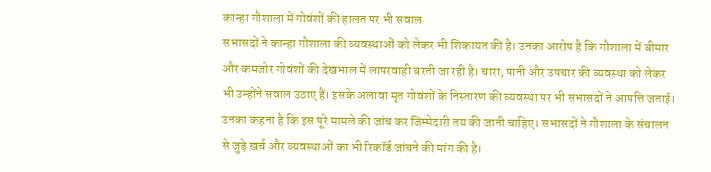कान्हा गौशाला में गोवंशों की हालत पर भी सवाल
सभासदों ने कान्हा गौशाला की व्यवस्थाओं को लेकर भी शिकायत की है। उनका आरोप है कि गौशाला में बीमार और कमजोर गोवंशों की देखभाल में लापरवाही बरती जा रही है। चारा, पानी और उपचार की व्यवस्था को लेकर भी उन्होंने सवाल उठाए हैं। इसके अलावा मृत गोवंशों के निस्तारण की व्यवस्था पर भी सभासदों ने आपत्ति जताई। उनका कहना है कि इस पूरे मामले की जांच कर जिम्मेदारी तय की जानी चाहिए। सभासदों ने गौशाला के संचालन से जुड़े खर्च और व्यवस्थाओं का भी रिकॉर्ड जांचने की मांग की है।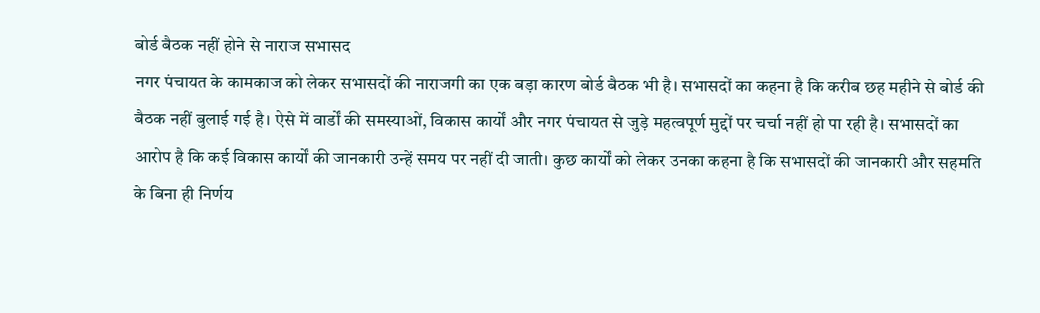बोर्ड बैठक नहीं होने से नाराज सभासद
नगर पंचायत के कामकाज को लेकर सभासदों की नाराजगी का एक बड़ा कारण बोर्ड बैठक भी है। सभासदों का कहना है कि करीब छह महीने से बोर्ड की बैठक नहीं बुलाई गई है। ऐसे में वार्डों की समस्याओं, विकास कार्यों और नगर पंचायत से जुड़े महत्वपूर्ण मुद्दों पर चर्चा नहीं हो पा रही है। सभासदों का आरोप है कि कई विकास कार्यों की जानकारी उन्हें समय पर नहीं दी जाती। कुछ कार्यों को लेकर उनका कहना है कि सभासदों की जानकारी और सहमति के बिना ही निर्णय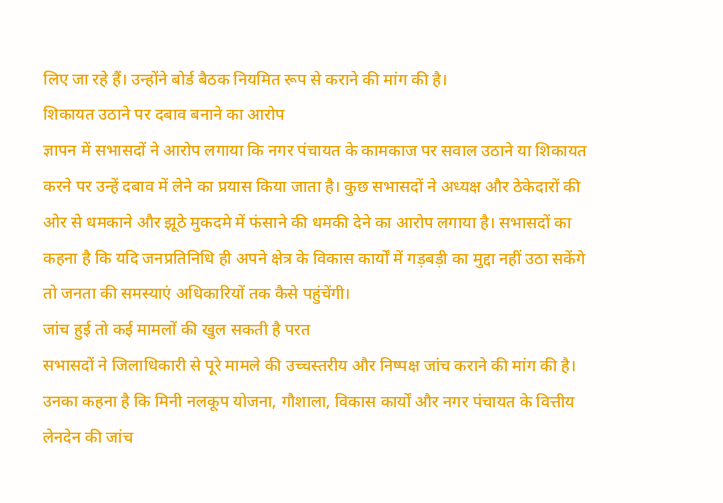लिए जा रहे हैं। उन्होंने बोर्ड बैठक नियमित रूप से कराने की मांग की है।
शिकायत उठाने पर दबाव बनाने का आरोप
ज्ञापन में सभासदों ने आरोप लगाया कि नगर पंचायत के कामकाज पर सवाल उठाने या शिकायत करने पर उन्हें दबाव में लेने का प्रयास किया जाता है। कुछ सभासदों ने अध्यक्ष और ठेकेदारों की ओर से धमकाने और झूठे मुकदमे में फंसाने की धमकी देने का आरोप लगाया है। सभासदों का कहना है कि यदि जनप्रतिनिधि ही अपने क्षेत्र के विकास कार्यों में गड़बड़ी का मुद्दा नहीं उठा सकेंगे तो जनता की समस्याएं अधिकारियों तक कैसे पहुंचेंगी।
जांच हुई तो कई मामलों की खुल सकती है परत
सभासदों ने जिलाधिकारी से पूरे मामले की उच्चस्तरीय और निष्पक्ष जांच कराने की मांग की है। उनका कहना है कि मिनी नलकूप योजना, गौशाला, विकास कार्यों और नगर पंचायत के वित्तीय लेनदेन की जांच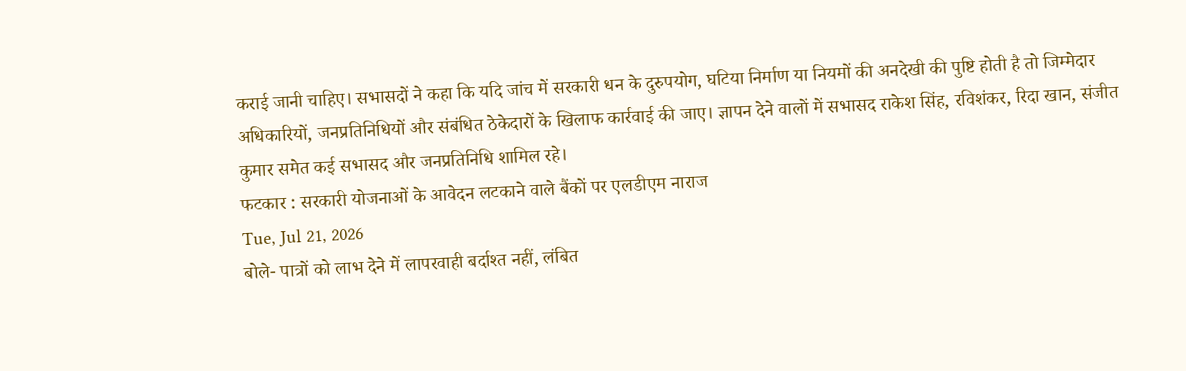कराई जानी चाहिए। सभासदों ने कहा कि यदि जांच में सरकारी धन के दुरुपयोग, घटिया निर्माण या नियमों की अनदेखी की पुष्टि होती है तो जिम्मेदार अधिकारियों, जनप्रतिनिधियों और संबंधित ठेकेदारों के खिलाफ कार्रवाई की जाए। ज्ञापन देने वालों में सभासद राकेश सिंह, रविशंकर, रिदा खान, संजीत कुमार समेत कई सभासद और जनप्रतिनिधि शामिल रहे।
फटकार : सरकारी योजनाओं के आवेदन लटकाने वाले बैंकों पर एलडीएम नाराज
Tue, Jul 21, 2026
बोले- पात्रों को लाभ देने में लापरवाही बर्दाश्त नहीं, लंबित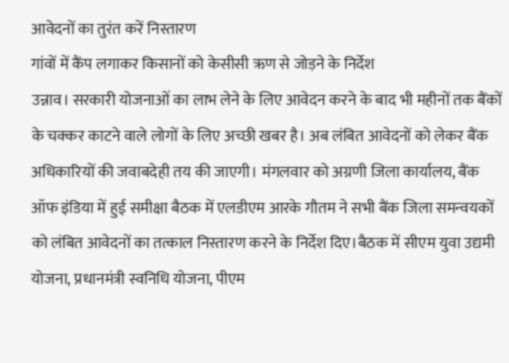आवेदनों का तुरंत करें निस्तारण
गांवों में कैंप लगाकर किसानों को केसीसी ऋण से जोड़ने के निर्देश
उन्नाव। सरकारी योजनाओं का लाभ लेने के लिए आवेदन करने के बाद भी महीनों तक बैंकों के चक्कर काटने वाले लोगों के लिए अच्छी खबर है। अब लंबित आवेदनों को लेकर बैंक अधिकारियों की जवाबदेही तय की जाएगी। मंगलवार को अग्रणी जिला कार्यालय, बैंक ऑफ इंडिया में हुई समीक्षा बैठक में एलडीएम आरके गौतम ने सभी बैंक जिला समन्वयकों को लंबित आवेदनों का तत्काल निस्तारण करने के निर्देश दिए।बैठक में सीएम युवा उद्यमी योजना, प्रधानमंत्री स्वनिधि योजना, पीएम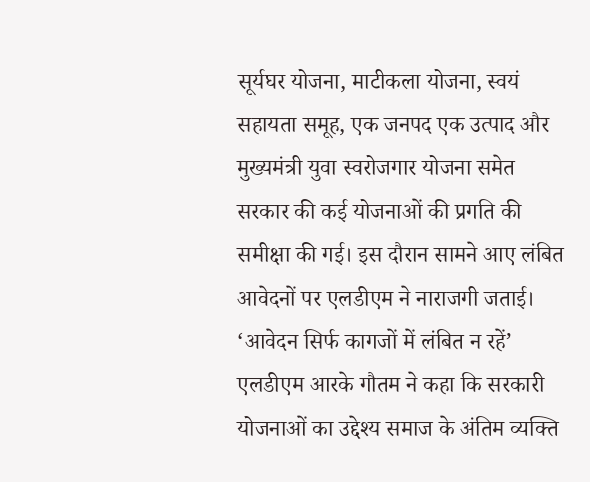सूर्यघर योजना, माटीकला योजना, स्वयं सहायता समूह, एक जनपद एक उत्पाद और मुख्यमंत्री युवा स्वरोजगार योजना समेत सरकार की कई योजनाओं की प्रगति की समीक्षा की गई। इस दौरान सामने आए लंबित आवेदनों पर एलडीएम ने नाराजगी जताई।
‘आवेदन सिर्फ कागजों में लंबित न रहें’
एलडीएम आरके गौतम ने कहा कि सरकारी योजनाओं का उद्देश्य समाज के अंतिम व्यक्ति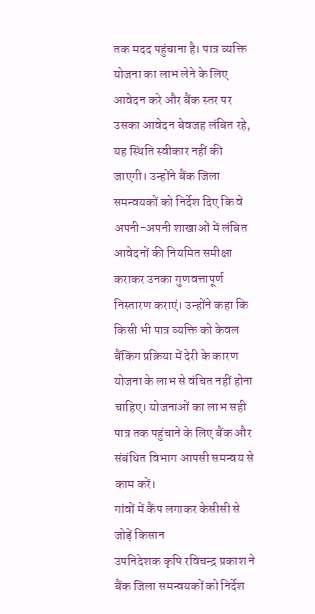तक मदद पहुंचाना है। पात्र व्यक्ति योजना का लाभ लेने के लिए आवेदन करे और बैंक स्तर पर उसका आवेदन बेवजह लंबित रहे, यह स्थिति स्वीकार नहीं की जाएगी। उन्होंने बैंक जिला समन्वयकों को निर्देश दिए कि वे अपनी-अपनी शाखाओं में लंबित आवेदनों की नियमित समीक्षा कराकर उनका गुणवत्तापूर्ण निस्तारण कराएं। उन्होंने कहा कि किसी भी पात्र व्यक्ति को केवल बैंकिंग प्रक्रिया में देरी के कारण योजना के लाभ से वंचित नहीं होना चाहिए। योजनाओं का लाभ सही पात्र तक पहुंचाने के लिए बैंक और संबंधित विभाग आपसी समन्वय से काम करें।
गांवों में कैंप लगाकर केसीसी से जोड़ें किसान
उपनिदेशक कृषि रविचन्द्र प्रकाश ने बैंक जिला समन्वयकों को निर्देश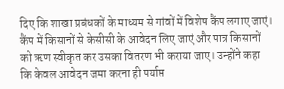दिए कि शाखा प्रबंधकों के माध्यम से गांवों में विशेष कैंप लगाए जाएं। कैंप में किसानों से केसीसी के आवेदन लिए जाएं और पात्र किसानों को ऋण स्वीकृत कर उसका वितरण भी कराया जाए। उन्होंने कहा कि केवल आवेदन जमा करना ही पर्याप्त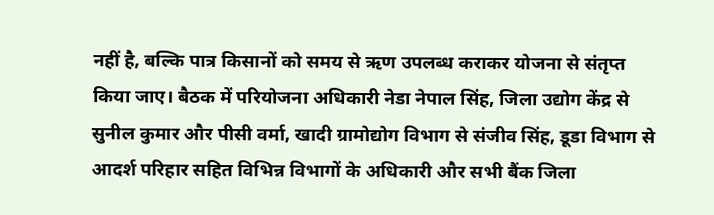नहीं है, बल्कि पात्र किसानों को समय से ऋण उपलब्ध कराकर योजना से संतृप्त किया जाए। बैठक में परियोजना अधिकारी नेडा नेपाल सिंह, जिला उद्योग केंद्र से सुनील कुमार और पीसी वर्मा, खादी ग्रामोद्योग विभाग से संजीव सिंह, डूडा विभाग से आदर्श परिहार सहित विभिन्न विभागों के अधिकारी और सभी बैंक जिला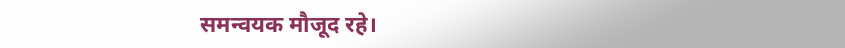समन्वयक मौजूद रहे।